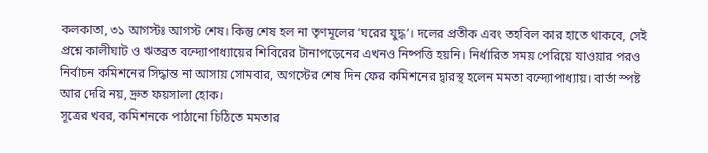কলকাতা, ৩১ আগস্টঃ আগস্ট শেষ। কিন্তু শেষ হল না তৃণমূলের ‘ঘরের যুদ্ধ’। দলের প্রতীক এবং তহবিল কার হাতে থাকবে, সেই প্রশ্নে কালীঘাট ও ঋতব্রত বন্দ্যোপাধ্যায়ের শিবিরের টানাপড়েনের এখনও নিষ্পত্তি হয়নি। নির্ধারিত সময় পেরিয়ে যাওয়ার পরও নির্বাচন কমিশনের সিদ্ধান্ত না আসায় সোমবার, অগস্টের শেষ দিন ফের কমিশনের দ্বারস্থ হলেন মমতা বন্দ্যোপাধ্যায়। বার্তা স্পষ্ট আর দেরি নয়, দ্রুত ফয়সালা হোক।
সূত্রের খবর, কমিশনকে পাঠানো চিঠিতে মমতার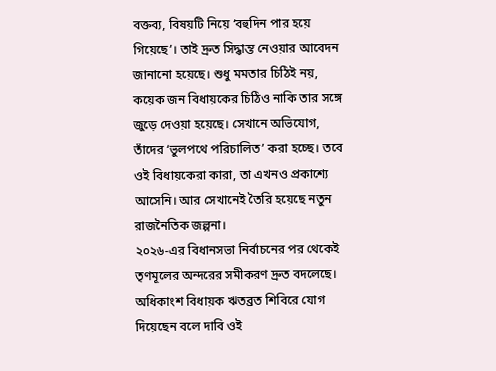বক্তব্য, বিষয়টি নিয়ে ‘বহুদিন পার হয়ে গিয়েছে’। তাই দ্রুত সিদ্ধান্ত নেওয়ার আবেদন জানানো হয়েছে। শুধু মমতার চিঠিই নয়, কয়েক জন বিধায়কের চিঠিও নাকি তার সঙ্গে জুড়ে দেওয়া হয়েছে। সেখানে অভিযোগ, তাঁদের ‘ভুলপথে পরিচালিত’ করা হচ্ছে। তবে ওই বিধায়কেরা কারা, তা এখনও প্রকাশ্যে আসেনি। আর সেখানেই তৈরি হয়েছে নতুন রাজনৈতিক জল্পনা।
২০২৬-এর বিধানসভা নির্বাচনের পর থেকেই তৃণমূলের অন্দরের সমীকরণ দ্রুত বদলেছে। অধিকাংশ বিধায়ক ঋতব্রত শিবিরে যোগ দিয়েছেন বলে দাবি ওই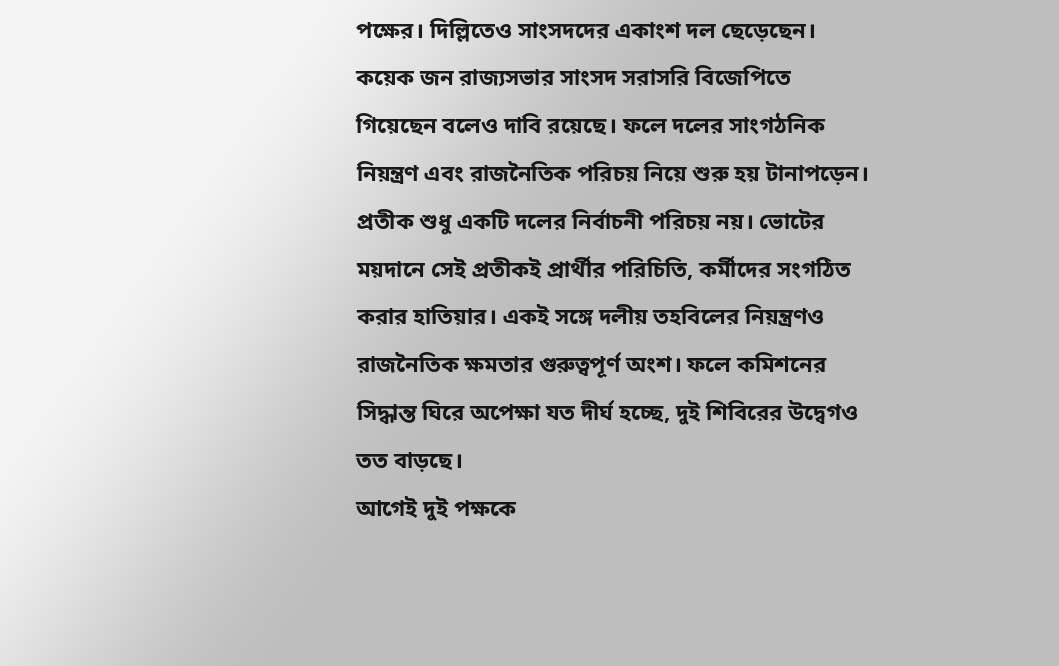পক্ষের। দিল্লিতেও সাংসদদের একাংশ দল ছেড়েছেন। কয়েক জন রাজ্যসভার সাংসদ সরাসরি বিজেপিতে গিয়েছেন বলেও দাবি রয়েছে। ফলে দলের সাংগঠনিক নিয়ন্ত্রণ এবং রাজনৈতিক পরিচয় নিয়ে শুরু হয় টানাপড়েন।
প্রতীক শুধু একটি দলের নির্বাচনী পরিচয় নয়। ভোটের ময়দানে সেই প্রতীকই প্রার্থীর পরিচিতি, কর্মীদের সংগঠিত করার হাতিয়ার। একই সঙ্গে দলীয় তহবিলের নিয়ন্ত্রণও রাজনৈতিক ক্ষমতার গুরুত্বপূর্ণ অংশ। ফলে কমিশনের সিদ্ধান্ত ঘিরে অপেক্ষা যত দীর্ঘ হচ্ছে, দুই শিবিরের উদ্বেগও তত বাড়ছে।
আগেই দুই পক্ষকে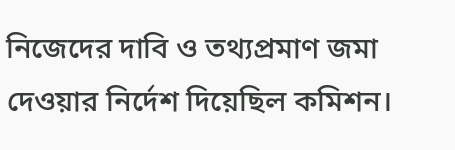নিজেদের দাবি ও তথ্যপ্রমাণ জমা দেওয়ার নির্দেশ দিয়েছিল কমিশন।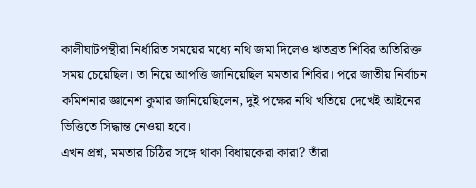কালীঘাটপন্থীরা নির্ধারিত সময়ের মধ্যে নথি জমা দিলেও ঋতব্রত শিবির অতিরিক্ত সময় চেয়েছিল। তা নিয়ে আপত্তি জানিয়েছিল মমতার শিবির। পরে জাতীয় নির্বাচন কমিশনার জ্ঞানেশ কুমার জানিয়েছিলেন, দুই পক্ষের নথি খতিয়ে দেখেই আইনের ভিত্তিতে সিদ্ধান্ত নেওয়া হবে।
এখন প্রশ্ন, মমতার চিঠির সঙ্গে থাকা বিধায়কেরা কারা? তাঁরা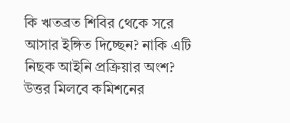কি ঋতব্রত শিবির থেকে সরে আসার ইঙ্গিত দিচ্ছেন? নাকি এটি নিছক আইনি প্রক্রিয়ার অংশ? উত্তর মিলবে কমিশনের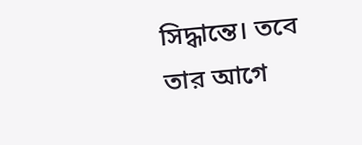সিদ্ধান্তে। তবে তার আগে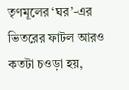তৃণমূলের ‘ঘর’-এর ভিতরের ফাটল আরও কতটা চওড়া হয়,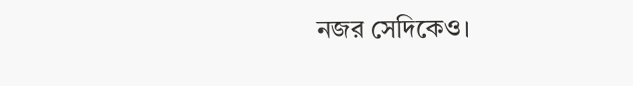নজর সেদিকেও।